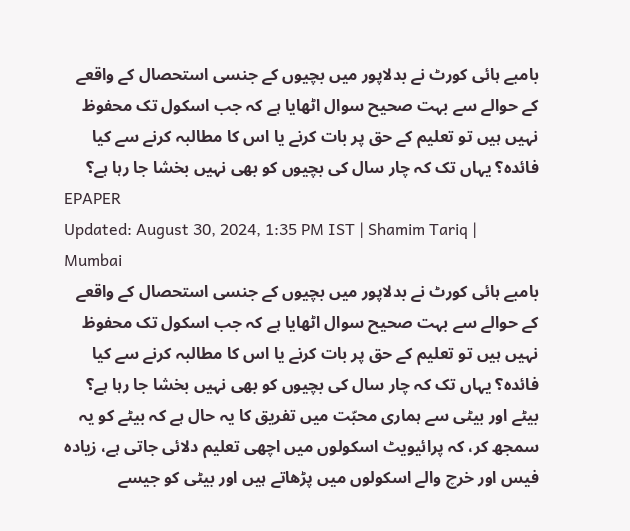بامبے ہائی کورٹ نے بدلاپور میں بچیوں کے جنسی استحصال کے واقعے کے حوالے سے بہت صحیح سوال اٹھایا ہے کہ جب اسکول تک محفوظ نہیں ہیں تو تعلیم کے حق پر بات کرنے یا اس کا مطالبہ کرنے سے کیا فائدہ؟ یہاں تک کہ چار سال کی بچیوں کو بھی نہیں بخشا جا رہا ہے؟
EPAPER
Updated: August 30, 2024, 1:35 PM IST | Shamim Tariq | Mumbai
بامبے ہائی کورٹ نے بدلاپور میں بچیوں کے جنسی استحصال کے واقعے کے حوالے سے بہت صحیح سوال اٹھایا ہے کہ جب اسکول تک محفوظ نہیں ہیں تو تعلیم کے حق پر بات کرنے یا اس کا مطالبہ کرنے سے کیا فائدہ؟ یہاں تک کہ چار سال کی بچیوں کو بھی نہیں بخشا جا رہا ہے؟
بیٹے اور بیٹی سے ہماری محبّت میں تفریق کا یہ حال ہے کہ بیٹے کو یہ سمجھ کر، کہ پرائیویٹ اسکولوں میں اچھی تعلیم دلائی جاتی ہے، زیادہ فیس اور خرچ والے اسکولوں میں پڑھاتے ہیں اور بیٹی کو جیسے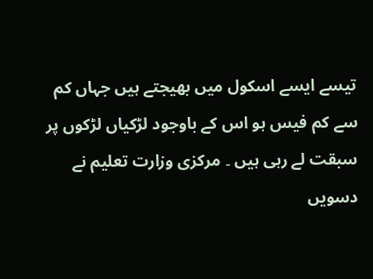تیسے ایسے اسکول میں بھیجتے ہیں جہاں کم سے کم فیس ہو اس کے باوجود لڑکیاں لڑکوں پر سبقت لے رہی ہیں ۔ مرکزی وزارت تعلیم نے دسویں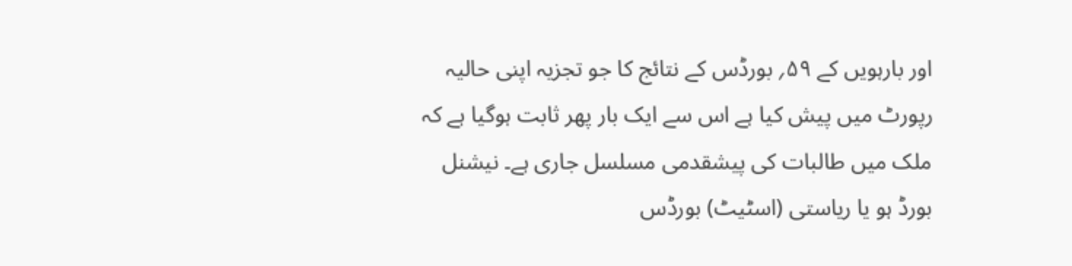اور بارہویں کے ۵۹؍ بورڈس کے نتائج کا جو تجزیہ اپنی حالیہ رپورٹ میں پیش کیا ہے اس سے ایک بار پھر ثابت ہوگیا ہے کہ ملک میں طالبات کی پیشقدمی مسلسل جاری ہے۔ نیشنل بورڈ ہو یا ریاستی (اسٹیٹ) بورڈس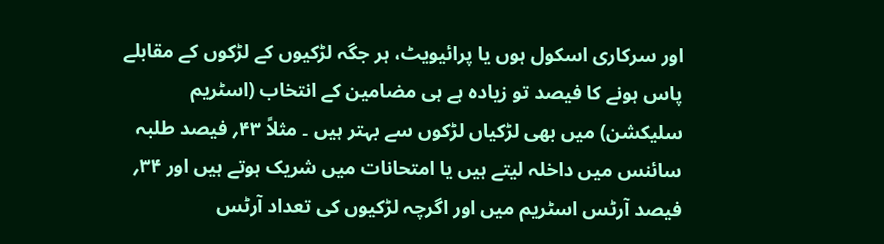اور سرکاری اسکول ہوں یا پرائیویٹ، ہر جگہ لڑکیوں کے لڑکوں کے مقابلے پاس ہونے کا فیصد تو زیادہ ہے ہی مضامین کے انتخاب (اسٹریم سلیکشن) میں بھی لڑکیاں لڑکوں سے بہتر ہیں ۔ مثلاً ۴۳؍ فیصد طلبہ سائنس میں داخلہ لیتے ہیں یا امتحانات میں شریک ہوتے ہیں اور ۳۴؍ فیصد آرٹس اسٹریم میں اور اگرچہ لڑکیوں کی تعداد آرٹس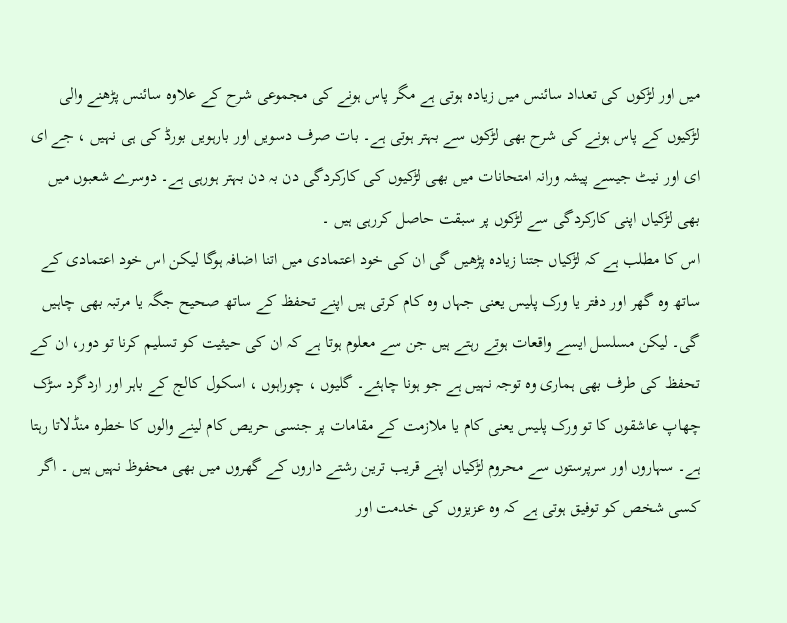میں اور لڑکوں کی تعداد سائنس میں زیادہ ہوتی ہے مگر پاس ہونے کی مجموعی شرح کے علاوہ سائنس پڑھنے والی لڑکیوں کے پاس ہونے کی شرح بھی لڑکوں سے بہتر ہوتی ہے۔ بات صرف دسویں اور بارہویں بورڈ کی ہی نہیں ، جے ای ای اور نیٹ جیسے پیشہ ورانہ امتحانات میں بھی لڑکیوں کی کارکردگی دن بہ دن بہتر ہورہی ہے۔ دوسرے شعبوں میں بھی لڑکیاں اپنی کارکردگی سے لڑکوں پر سبقت حاصل کررہی ہیں ۔
اس کا مطلب ہے کہ لڑکیاں جتنا زیادہ پڑھیں گی ان کی خود اعتمادی میں اتنا اضافہ ہوگا لیکن اس خود اعتمادی کے ساتھ وہ گھر اور دفتر یا ورک پلیس یعنی جہاں وہ کام کرتی ہیں اپنے تحفظ کے ساتھ صحیح جگہ یا مرتبہ بھی چاہیں گی۔ لیکن مسلسل ایسے واقعات ہوتے رہتے ہیں جن سے معلوم ہوتا ہے کہ ان کی حیثیت کو تسلیم کرنا تو دور، ان کے تحفظ کی طرف بھی ہماری وہ توجہ نہیں ہے جو ہونا چاہئے۔ گلیوں ، چوراہوں ، اسکول کالج کے باہر اور اردگرد سڑک چھاپ عاشقوں کا تو ورک پلیس یعنی کام یا ملازمت کے مقامات پر جنسی حریص کام لینے والوں کا خطرہ منڈلاتا رہتا ہے۔ سہاروں اور سرپرستوں سے محروم لڑکیاں اپنے قریب ترین رشتے داروں کے گھروں میں بھی محفوظ نہیں ہیں ۔ اگر کسی شخص کو توفیق ہوتی ہے کہ وہ عزیزوں کی خدمت اور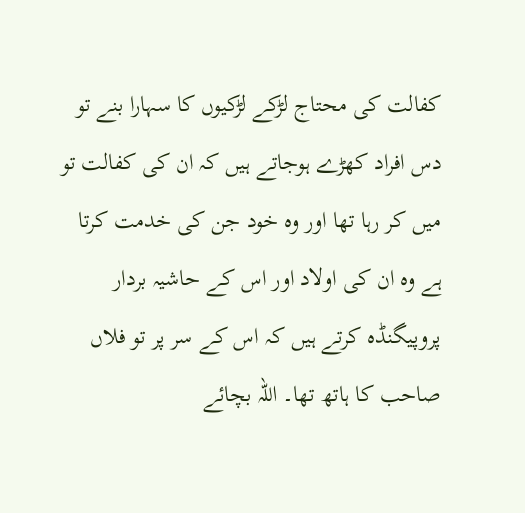کفالت کی محتاج لڑکے لڑکیوں کا سہارا بنے تو دس افراد کھڑے ہوجاتے ہیں کہ ان کی کفالت تو میں کر رہا تھا اور وہ خود جن کی خدمت کرتا ہے وہ ان کی اولاد اور اس کے حاشیہ بردار پروپیگنڈہ کرتے ہیں کہ اس کے سر پر تو فلاں صاحب کا ہاتھ تھا۔ اللہ بچائے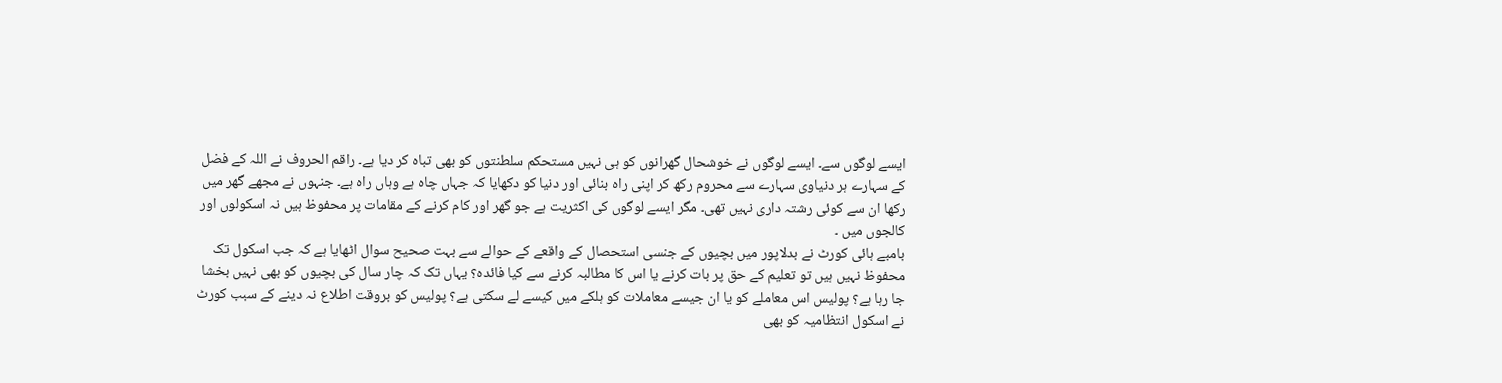ایسے لوگوں سے۔ ایسے لوگوں نے خوشحال گھرانوں کو ہی نہیں مستحکم سلطنتوں کو بھی تباہ کر دیا ہے۔ راقم الحروف نے اللہ کے فضل کے سہارے ہر دنیاوی سہارے سے محروم رکھ کر اپنی راہ بنائی اور دنیا کو دکھایا کہ جہاں چاہ ہے وہاں راہ ہے۔ جنہوں نے مجھے گھر میں رکھا ان سے کوئی رشتہ داری نہیں تھی۔ مگر ایسے لوگوں کی اکثریت ہے جو گھر اور کام کرنے کے مقامات پر محفوظ ہیں نہ اسکولوں اور کالجوں میں ۔
بامبے ہائی کورٹ نے بدلاپور میں بچیوں کے جنسی استحصال کے واقعے کے حوالے سے بہت صحیح سوال اٹھایا ہے کہ جب اسکول تک محفوظ نہیں ہیں تو تعلیم کے حق پر بات کرنے یا اس کا مطالبہ کرنے سے کیا فائدہ؟ یہاں تک کہ چار سال کی بچیوں کو بھی نہیں بخشا جا رہا ہے؟ پولیس اس معاملے کو یا ان جیسے معاملات کو ہلکے میں کیسے لے سکتی ہے؟ پولیس کو بروقت اطلاع نہ دینے کے سبب کورٹ نے اسکول انتظامیہ کو بھی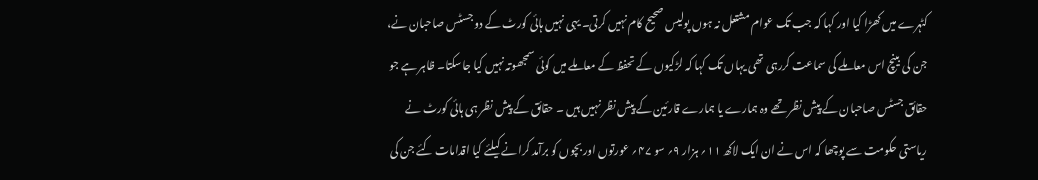کٹہرے میں کھڑا کیا اور کہا کہ جب تک عوام مشتعل نہ ہوں پولیس صحیح کام نہیں کرتی۔ یہی نہیں ہائی کورٹ کے دو جسٹس صاحبان نے، جن کی بینچ اس معاملے کی سماعت کررہی تھی یہاں تک کہا کہ لڑکیوں کے تحفظ کے معاملے میں کوئی سمجھوتہ نہیں کیا جاسکتا۔ ظاہر ہے جو حقائق جسٹس صاحبان کے پیش نظر تھے وہ ہمارے یا ہمارے قارئین کے پیش نظر نہیں ہیں ۔ حقائق کے پیش نظر ہی ہائی کورٹ نے ریاستی حکومت سے پوچھا کہ اس نے ان ایک لاکھ ۱۱؍ ہزار ۹؍ سو ۴۷؍ عورتوں اور بچوں کو برآمد کرانے کیلئے کیا اقدامات کئے جن کی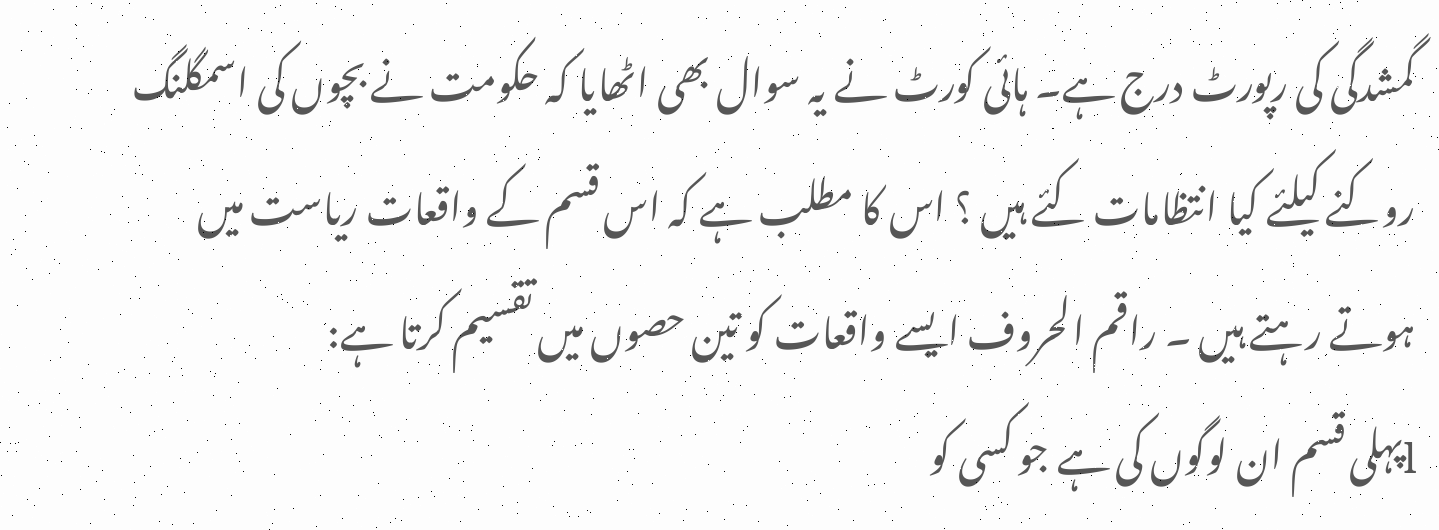گمشدگی کی رپورٹ درج ہے۔ ہائی کورٹ نے یہ سوال بھی اٹھایا کہ حکومت نے بچوں کی اسمگلنگ روکنے کیلئے کیا انتظامات کئے ہیں ؟ اس کا مطلب ہے کہ اس قسم کے واقعات ریاست میں ہوتے رہتے ہیں ۔ راقم الحروف ایسے واقعات کو تین حصوں میں تقسیم کرتا ہے:
lپہلی قسم ان لوگوں کی ہے جو کسی کو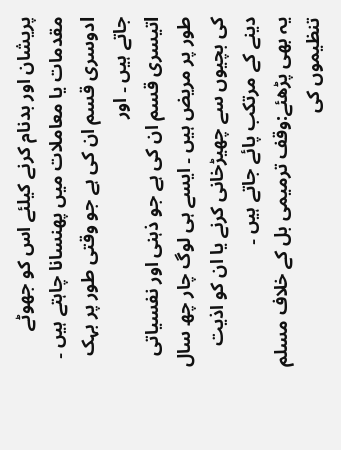پریشان اور بدنام کرنے کیلئے اس کو جھوٹے مقدمات یا معاملات میں پھنسانا چاہتے ہیں ۔
lدوسری قسم ان کی ہے جو وقتی طور پر بہک جاتے ہیں ۔ اور
lتیسری قسم ان کی ہے جو ذہنی اور نفسیاتی طور پر مریض ہیں ۔ ایسے ہی لوگ چار چھ سال کی بچیوں سے چھیڑخانی کرنے یا ان کو اذیت دینے کے مرتکب پائے جاتے ہیں ۔
یہ بھی پڑھئے:وقف ترمیمی بل کے خلاف مسلم تنظیموں کی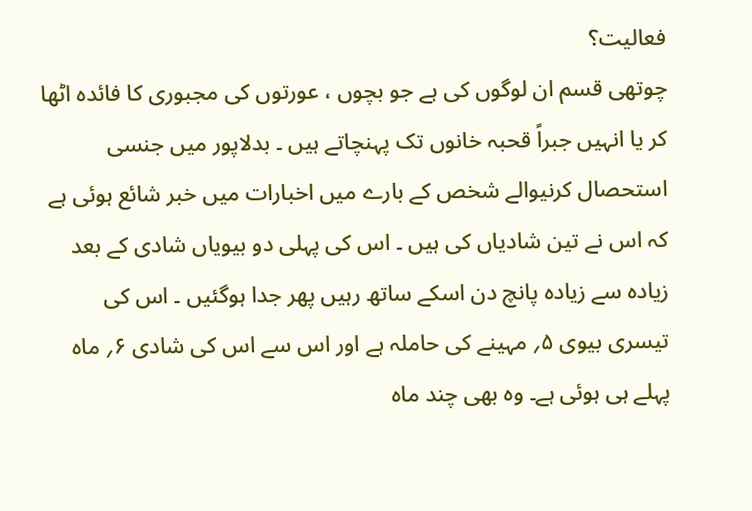فعالیت؟
چوتھی قسم ان لوگوں کی ہے جو بچوں ، عورتوں کی مجبوری کا فائدہ اٹھا کر یا انہیں جبراً قحبہ خانوں تک پہنچاتے ہیں ۔ بدلاپور میں جنسی استحصال کرنیوالے شخص کے بارے میں اخبارات میں خبر شائع ہوئی ہے کہ اس نے تین شادیاں کی ہیں ۔ اس کی پہلی دو بیویاں شادی کے بعد زیادہ سے زیادہ پانچ دن اسکے ساتھ رہیں پھر جدا ہوگئیں ۔ اس کی تیسری بیوی ۵؍ مہینے کی حاملہ ہے اور اس سے اس کی شادی ۶؍ ماہ پہلے ہی ہوئی ہے۔ وہ بھی چند ماہ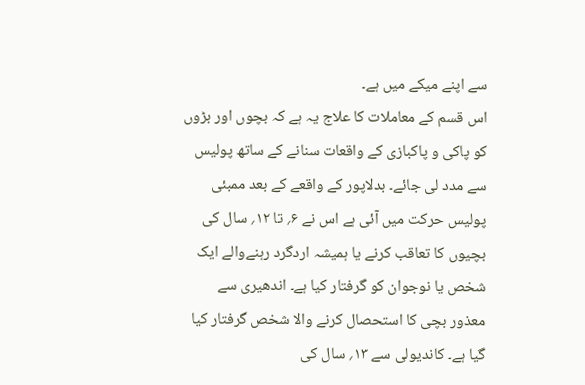سے اپنے میکے میں ہے۔
اس قسم کے معاملات کا علاج یہ ہے کہ بچوں اور بڑوں کو پاکی و پاکبازی کے واقعات سنانے کے ساتھ پولیس سے مدد لی جائے۔ بدلاپور کے واقعے کے بعد ممبئی پولیس حرکت میں آئی ہے اس نے ۶؍ تا ۱۲؍ سال کی بچیوں کا تعاقب کرنے یا ہمیشہ اردگرد رہنےوالے ایک شخص یا نوجوان کو گرفتار کیا ہے۔ اندھیری سے معذور بچی کا استحصال کرنے والا شخص گرفتار کیا گیا ہے۔ کاندیولی سے ۱۳؍ سال کی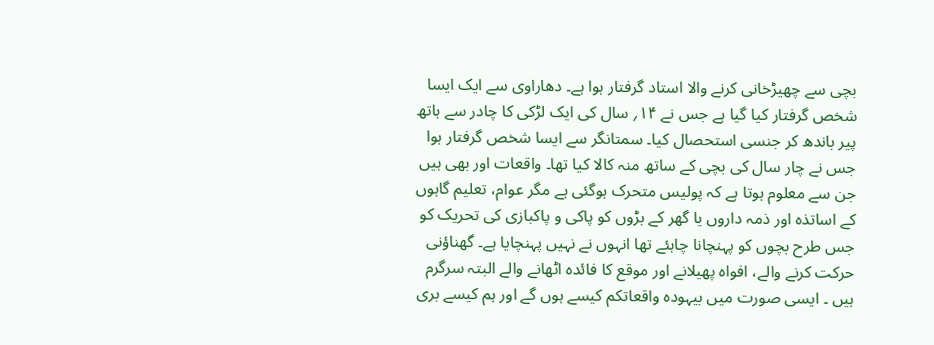بچی سے چھیڑخانی کرنے والا استاد گرفتار ہوا ہے۔ دھاراوی سے ایک ایسا شخص گرفتار کیا گیا ہے جس نے ۱۴؍ سال کی ایک لڑکی کا چادر سے ہاتھ پیر باندھ کر جنسی استحصال کیا۔ سمتانگر سے ایسا شخص گرفتار ہوا جس نے چار سال کی بچی کے ساتھ منہ کالا کیا تھا۔ واقعات اور بھی ہیں جن سے معلوم ہوتا ہے کہ پولیس متحرک ہوگئی ہے مگر عوام، تعلیم گاہوں کے اساتذہ اور ذمہ داروں یا گھر کے بڑوں کو پاکی و پاکبازی کی تحریک کو جس طرح بچوں کو پہنچانا چاہئے تھا انہوں نے نہیں پہنچایا ہے۔ گھناؤنی حرکت کرنے والے، افواہ پھیلانے اور موقع کا فائدہ اٹھانے والے البتہ سرگرم ہیں ۔ ایسی صورت میں بیہودہ واقعاتکم کیسے ہوں گے اور ہم کیسے بری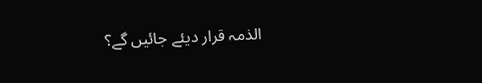الذمہ قرار دیئے جائیں گے؟